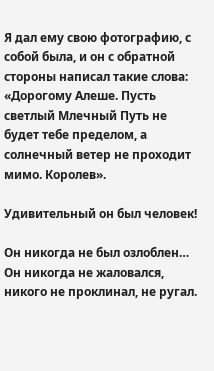Я дал ему свою фотографию, с собой была, и он с обратной стороны написал такие слова: «Дорогому Алеше. Пусть светлый Млечный Путь не будет тебе пределом, а солнечный ветер не проходит мимо. Королев».

Удивительный он был человек!

Он никогда не был озлоблен… Он никогда не жаловался, никого не проклинал, не ругал.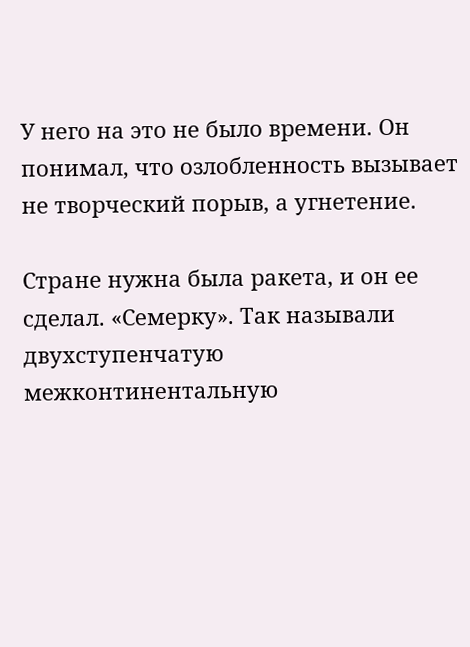У него на это не было времени. Он понимал, что озлобленность вызывает не творческий порыв, а угнетение.

Стране нужна была ракета, и он ее сделал. «Семерку». Так называли двухступенчатую межконтинентальную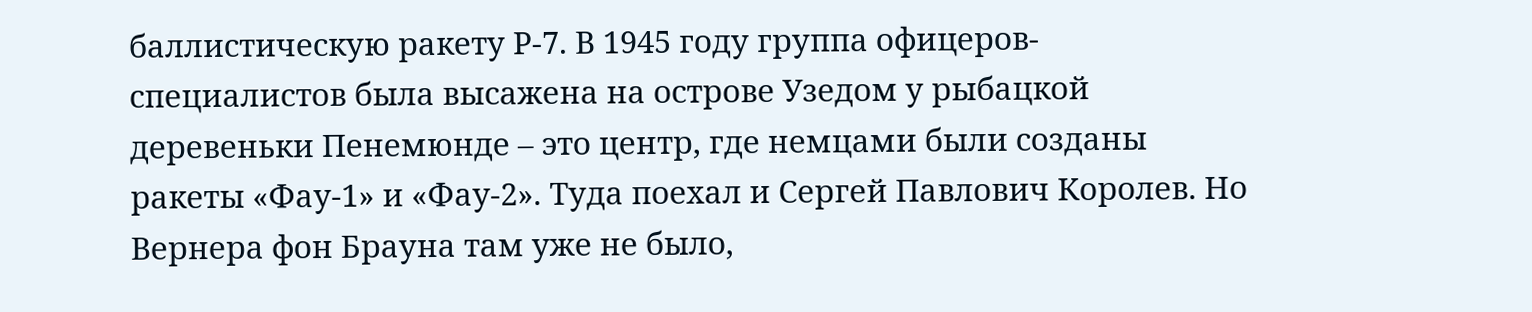баллистическую ракету Р-7. В 1945 году группа офицеров-специалистов была высажена на острове Узедом у рыбацкой деревеньки Пенемюнде – это центр, где немцами были созданы ракеты «Фау-1» и «Фау-2». Туда поехал и Сергей Павлович Королев. Но Вернера фон Брауна там уже не было,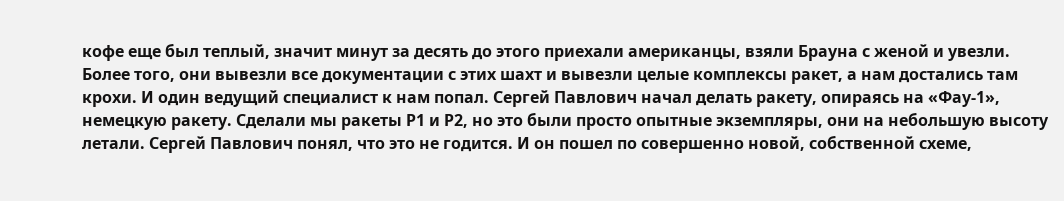кофе еще был теплый, значит минут за десять до этого приехали американцы, взяли Брауна с женой и увезли. Более того, они вывезли все документации с этих шахт и вывезли целые комплексы ракет, а нам достались там крохи. И один ведущий специалист к нам попал. Сергей Павлович начал делать ракету, опираясь на «Фау-1», немецкую ракету. Сделали мы ракеты Р1 и Р2, но это были просто опытные экземпляры, они на небольшую высоту летали. Сергей Павлович понял, что это не годится. И он пошел по совершенно новой, собственной схеме,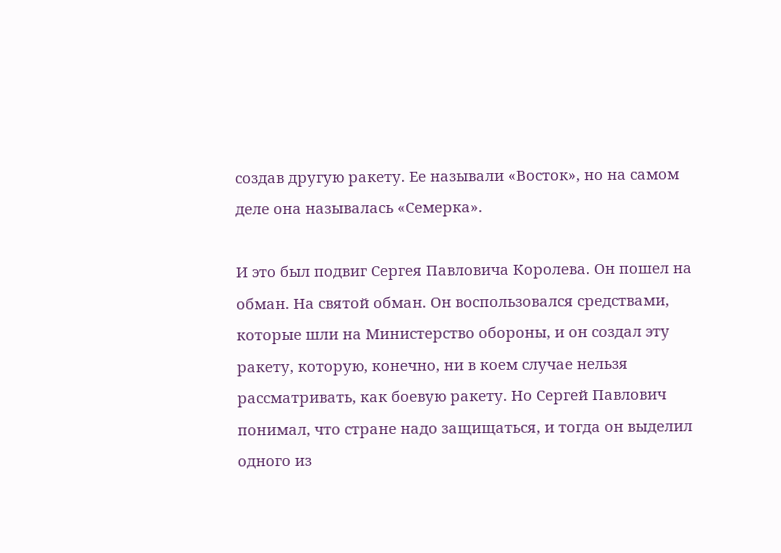создав другую ракету. Ее называли «Восток», но на самом деле она называлась «Семерка».

И это был подвиг Сергея Павловича Королева. Он пошел на обман. На святой обман. Он воспользовался средствами, которые шли на Министерство обороны, и он создал эту ракету, которую, конечно, ни в коем случае нельзя рассматривать, как боевую ракету. Но Сергей Павлович понимал, что стране надо защищаться, и тогда он выделил одного из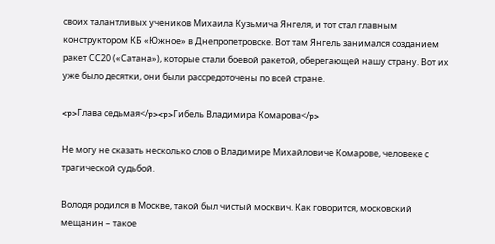своих талантливых учеников Михаила Кузьмича Янгеля, и тот стал главным конструктором КБ «Южное» в Днепропетровске. Вот там Янгель занимался созданием ракет СС20 («Сатана»), которые стали боевой ракетой, оберегающей нашу страну. Вот их уже было десятки, они были рассредоточены по всей стране.

<p>Глава седьмая</p><p>Гибель Владимира Комарова</p>

Не могу не сказать несколько слов о Владимире Михайловиче Комарове, человеке с трагической судьбой.

Володя родился в Москве, такой был чистый москвич. Как говорится, московский мещанин – такое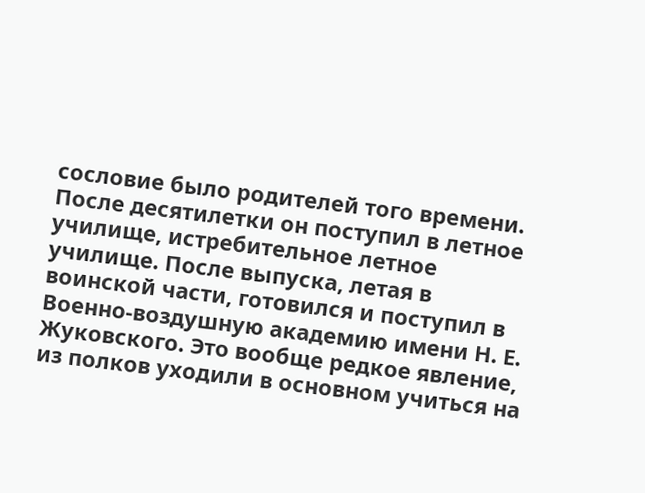сословие было родителей того времени. После десятилетки он поступил в летное училище, истребительное летное училище. После выпуска, летая в воинской части, готовился и поступил в Военно-воздушную академию имени Н. Е. Жуковского. Это вообще редкое явление, из полков уходили в основном учиться на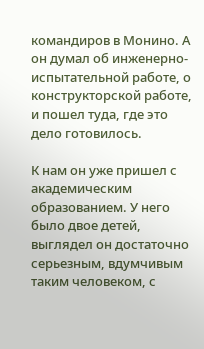командиров в Монино. А он думал об инженерно-испытательной работе, о конструкторской работе, и пошел туда, где это дело готовилось.

К нам он уже пришел с академическим образованием. У него было двое детей, выглядел он достаточно серьезным, вдумчивым таким человеком, с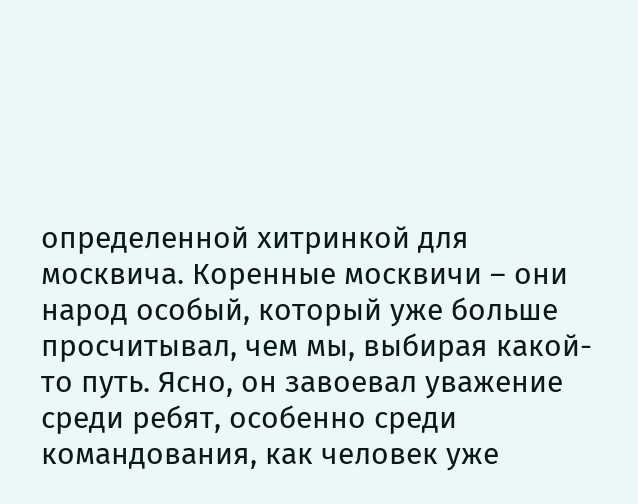определенной хитринкой для москвича. Коренные москвичи – они народ особый, который уже больше просчитывал, чем мы, выбирая какой-то путь. Ясно, он завоевал уважение среди ребят, особенно среди командования, как человек уже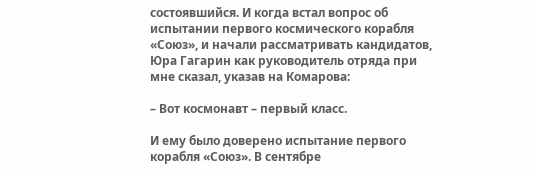состоявшийся. И когда встал вопрос об испытании первого космического корабля «Союз», и начали рассматривать кандидатов, Юра Гагарин как руководитель отряда при мне сказал, указав на Комарова:

– Вот космонавт – первый класс.

И ему было доверено испытание первого корабля «Союз». В сентябре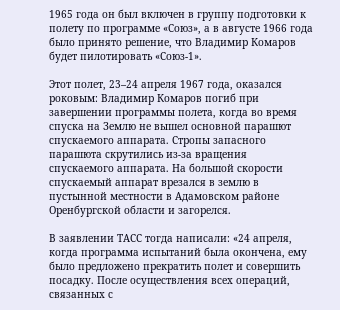1965 года он был включен в группу подготовки к полету по программе «Союз», а в августе 1966 года было принято решение, что Владимир Комаров будет пилотировать «Союз-1».

Этот полет, 23–24 апреля 1967 года, оказался роковым: Владимир Комаров погиб при завершении программы полета, когда во время спуска на Землю не вышел основной парашют спускаемого аппарата. Стропы запасного парашюта скрутились из-за вращения спускаемого аппарата. На большой скорости спускаемый аппарат врезался в землю в пустынной местности в Адамовском районе Оренбургской области и загорелся.

В заявлении ТАСС тогда написали: «24 апреля, когда программа испытаний была окончена, ему было предложено прекратить полет и совершить посадку. После осуществления всех операций, связанных с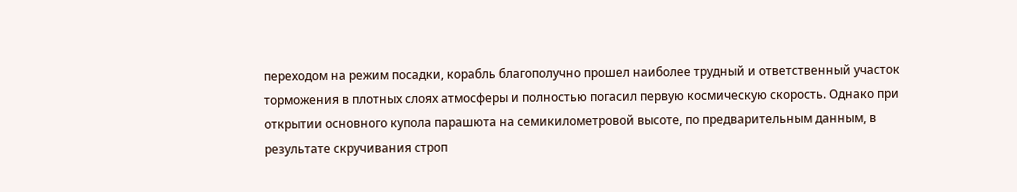переходом на режим посадки, корабль благополучно прошел наиболее трудный и ответственный участок торможения в плотных слоях атмосферы и полностью погасил первую космическую скорость. Однако при открытии основного купола парашюта на семикилометровой высоте, по предварительным данным, в результате скручивания строп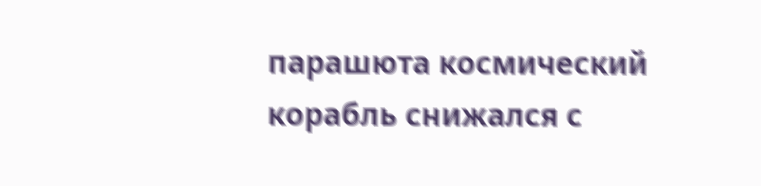парашюта космический корабль снижался с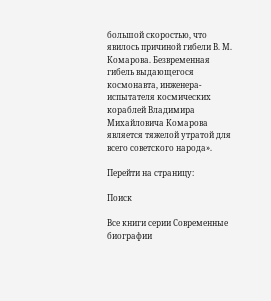большой скоростью, что явилось причиной гибели В. М. Комарова. Безвременная гибель выдающегося космонавта, инженера-испытателя космических кораблей Владимира Михайловича Комарова является тяжелой утратой для всего советского народа».

Перейти на страницу:

Поиск

Все книги серии Современные биографии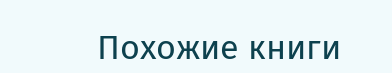Похожие книги